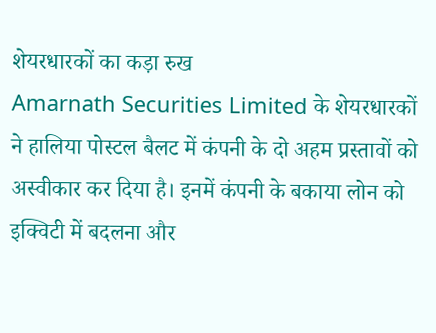शेयरधारकों का कड़ा रुख
Amarnath Securities Limited के शेयरधारकों ने हालिया पोस्टल बैलट में कंपनी के दो अहम प्रस्तावों को अस्वीकार कर दिया है। इनमें कंपनी के बकाया लोन को इक्विटी में बदलना और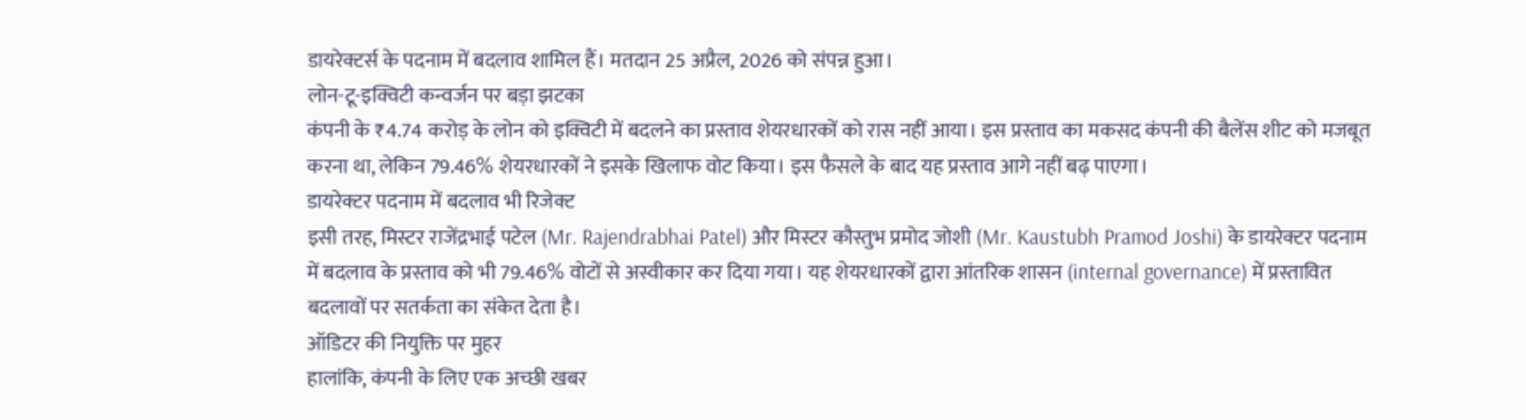डायरेक्टर्स के पदनाम में बदलाव शामिल हैं। मतदान 25 अप्रैल, 2026 को संपन्न हुआ।
लोन-टू-इक्विटी कन्वर्जन पर बड़ा झटका
कंपनी के ₹4.74 करोड़ के लोन को इक्विटी में बदलने का प्रस्ताव शेयरधारकों को रास नहीं आया। इस प्रस्ताव का मकसद कंपनी की बैलेंस शीट को मजबूत करना था, लेकिन 79.46% शेयरधारकों ने इसके खिलाफ वोट किया। इस फैसले के बाद यह प्रस्ताव आगे नहीं बढ़ पाएगा।
डायरेक्टर पदनाम में बदलाव भी रिजेक्ट
इसी तरह, मिस्टर राजेंद्रभाई पटेल (Mr. Rajendrabhai Patel) और मिस्टर कौस्तुभ प्रमोद जोशी (Mr. Kaustubh Pramod Joshi) के डायरेक्टर पदनाम में बदलाव के प्रस्ताव को भी 79.46% वोटों से अस्वीकार कर दिया गया। यह शेयरधारकों द्वारा आंतरिक शासन (internal governance) में प्रस्तावित बदलावों पर सतर्कता का संकेत देता है।
ऑडिटर की नियुक्ति पर मुहर
हालांकि, कंपनी के लिए एक अच्छी खबर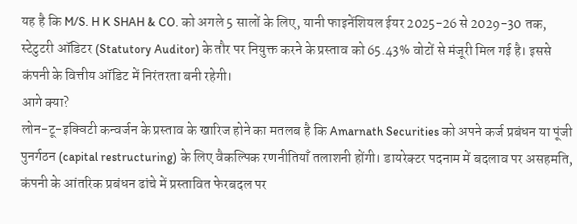यह है कि M/S. H K SHAH & CO. को अगले 5 सालों के लिए, यानी फाइनेंशियल ईयर 2025-26 से 2029-30 तक, स्टेटुटरी ऑडिटर (Statutory Auditor) के तौर पर नियुक्त करने के प्रस्ताव को 65.43% वोटों से मंजूरी मिल गई है। इससे कंपनी के वित्तीय ऑडिट में निरंतरता बनी रहेगी।
आगे क्या?
लोन-टू-इक्विटी कन्वर्जन के प्रस्ताव के खारिज होने का मतलब है कि Amarnath Securities को अपने कर्ज प्रबंधन या पूंजी पुनर्गठन (capital restructuring) के लिए वैकल्पिक रणनीतियाँ तलाशनी होंगी। डायरेक्टर पदनाम में बदलाव पर असहमति, कंपनी के आंतरिक प्रबंधन ढांचे में प्रस्तावित फेरबदल पर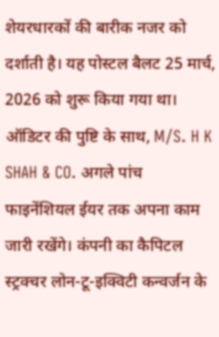शेयरधारकों की बारीक नजर को दर्शाती है। यह पोस्टल बैलट 25 मार्च, 2026 को शुरू किया गया था।
ऑडिटर की पुष्टि के साथ, M/S. H K SHAH & CO. अगले पांच फाइनेंशियल ईयर तक अपना काम जारी रखेंगे। कंपनी का कैपिटल स्ट्रक्चर लोन-टू-इक्विटी कन्वर्जन के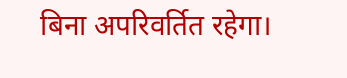बिना अपरिवर्तित रहेगा।